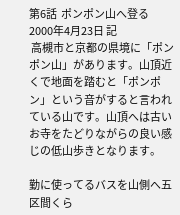第6話  ポンポン山へ登る           2000年4月23日 記
 高槻市と京都の県境に「ポンポン山」があります。山頂近くで地面を踏むと「ポンポン」という音がすると言われている山です。山頂へは古いお寺をたどりながらの良い感じの低山歩きとなります。

勤に使ってるバスを山側へ五区間くら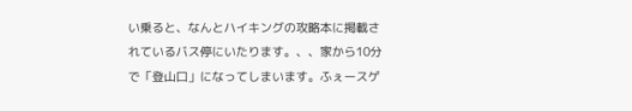い乗ると、なんとハイキングの攻略本に掲載されているバス停にいたります。、、家から10分で「登山口」になってしまいます。ふぇースゲ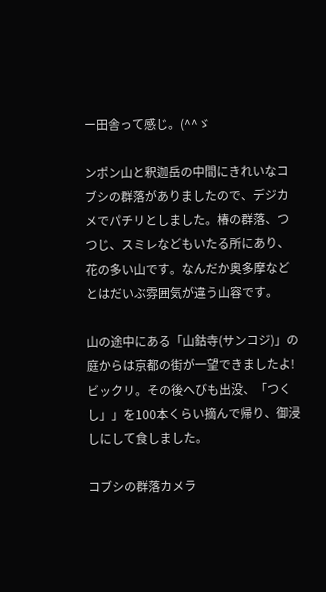ー田舎って感じ。(^^ゞ

ンポン山と釈迦岳の中間にきれいなコブシの群落がありましたので、デジカメでパチリとしました。椿の群落、つつじ、スミレなどもいたる所にあり、花の多い山です。なんだか奥多摩などとはだいぶ雰囲気が違う山容です。

山の途中にある「山鈷寺(サンコジ)」の庭からは京都の街が一望できましたよ!ビックリ。その後へびも出没、「つくし」」を100本くらい摘んで帰り、御浸しにして食しました。

コブシの群落カメラ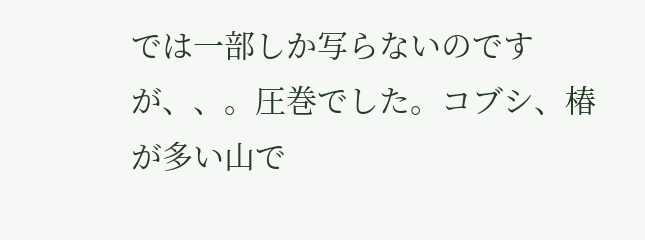では一部しか写らないのですが、、。圧巻でした。コブシ、椿が多い山で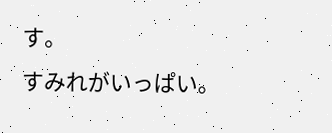す。
すみれがいっぱい。